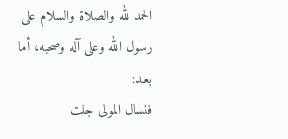الحمد لله والصلاة والسلام على رسول الله وعلى آله وصحبه، أما بعـد:
فنسال المولى جلت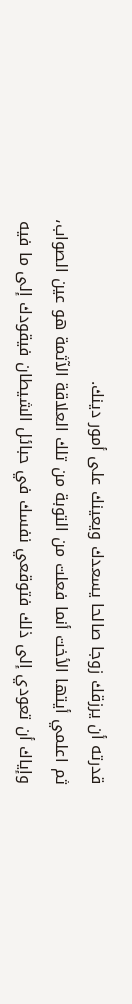قدرته أن يرزقك زوجا صالحا يسعدك ويعينك على أمور دينك.
ثم اعلمي أيتها الأخت أنما فعلت من التوبة من تلك العلاقة الآثمة هو عين الصواب، وإياك أن تعودي إلى ذلك فتوقعي نفسك في حبائل الشيطان فيقودك إلى ما فيه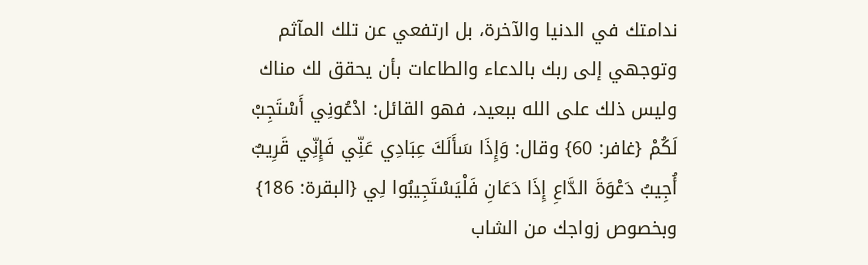ندامتك في الدنيا والآخرة، بل ارتفعي عن تلك المآثم وتوجهي إلى ربك بالدعاء والطاعات بأن يحقق لك مناك وليس ذلك على الله ببعيد، فهو القائل: ادْعُونِي أَسْتَجِبْ لَكُمْ {غافر: 60} وقال: وَإِذَا سَأَلَكَ عِبَادِي عَنِّي فَإِنِّي قَرِيبٌ أُجِيبُ دَعْوَةَ الدَّاعِ إِذَا دَعَانِ فَلْيَسْتَجِيبُوا لِي {البقرة: 186}
وبخصوص زواجك من الشاب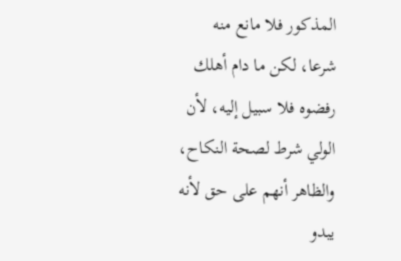المذكور فلا مانع منه شرعا، لكن ما دام أهلك رفضوه فلا سبيل إليه، لأن الولي شرط لصحة النكاح، والظاهر أنهم على حق لأنه يبدو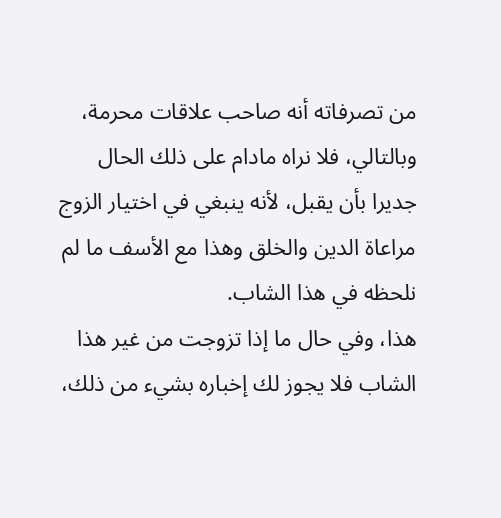من تصرفاته أنه صاحب علاقات محرمة، وبالتالي، فلا نراه مادام على ذلك الحال جديرا بأن يقبل، لأنه ينبغي في اختيار الزوج مراعاة الدين والخلق وهذا مع الأسف ما لم نلحظه في هذا الشاب.
هذا، وفي حال ما إذا تزوجت من غير هذا الشاب فلا يجوز لك إخباره بشيء من ذلك،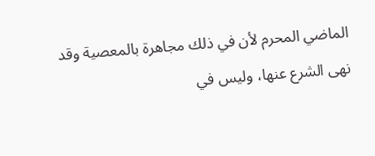الماضي المحرم لأن في ذلك مجاهرة بالمعصية وقد نهى الشرع عنها، وليس في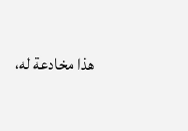هذا مخادعة له،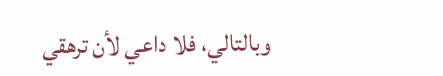وبالتالي، فلا داعي لأن ترهقي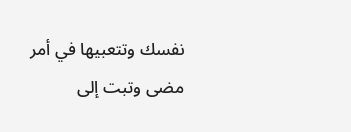نفسك وتتعبيها في أمر مضى وتبت إلى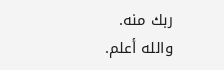ربك منه.
والله أعلم.